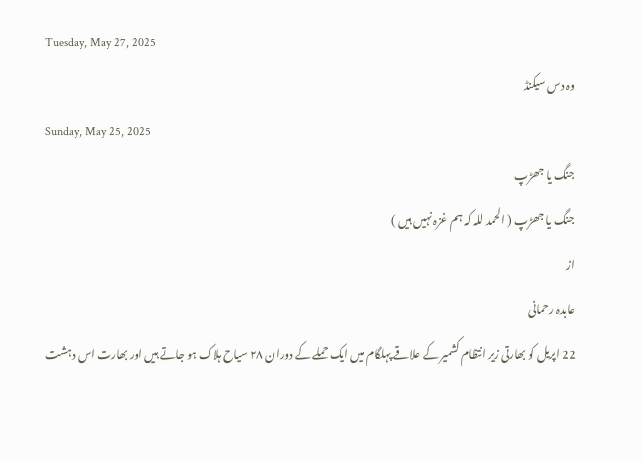Tuesday, May 27, 2025
وہ دس سیکنڈ
Sunday, May 25, 2025
جنگ یا جھڑپ
جنگ یا جھڑپ ( الحمد للہ کہ ہم غزہ نہیں ہیں )
از
عابدہ رحمانی
22 اپریل کو بھارتی زیر انتظام کشمیر کے علاقے پہلگام میں ایک حملے کے دوران ۲۸ سیاح ہلاک ہو جاتے ہیں اور بھارت اس دہشت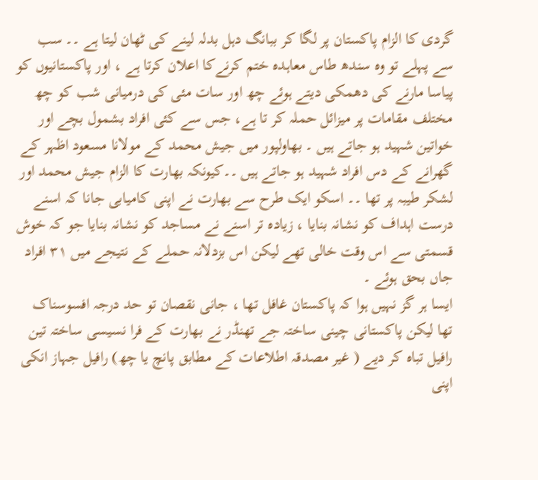گردی کا الزام پاکستان پر لگا کر ببانگ دہل بدلہ لینے کی ٹھان لیتا ہے ۔۔ سب سے پہلے تو وہ سندھ طاس معاہدہ ختم کرنےکا اعلان کرتا ہے ، اور پاکستانیوں کو پیاسا مارنے کی دھمکی دیتے ہوئے چھ اور سات مئی کی درمیانی شب کو چھ مختلف مقامات پر میزائل حملہ کر تا ہے، جس سے کئی افراد بشمول بچے اور خواتین شہید ہو جاتے ہیں ۔ بھاولپور میں جیش محمد کے مولانا مسعود اظہر کے گھرانے کے دس افراد شہید ہو جاتے ہیں ۔۔کیونکہ بھارت کا الزام جیش محمد اور لشکر طیبہ پر تھا ۔۔ اسکو ایک طرح سے بھارت نے اپنی کامیابی جانا کہ اسنے درست اہداف کو نشانہ بنایا ، زیادہ تر اسنے نے مساجد کو نشانہ بنایا جو کہ خوش قسمتی سے اس وقت خالی تھے لیکن اس بزدلانہ حملے کے نتیجے میں ۳۱ افراد جاں بحق ہوئے ۔
ایسا ہر گز نہیں ہوا کہ پاکستان غافل تھا ، جانی نقصان تو حد درجہ افسوسناک تھا لیکن پاکستانی چینی ساختہ جے تھنڈر نے بھارت کے فرا نسیسی ساختہ تین رافیل تباہ کر دیے ( غیر مصدقہ اطلاعات کے مطابق پانچ یا چھ) رافیل جہاز انکی اپنی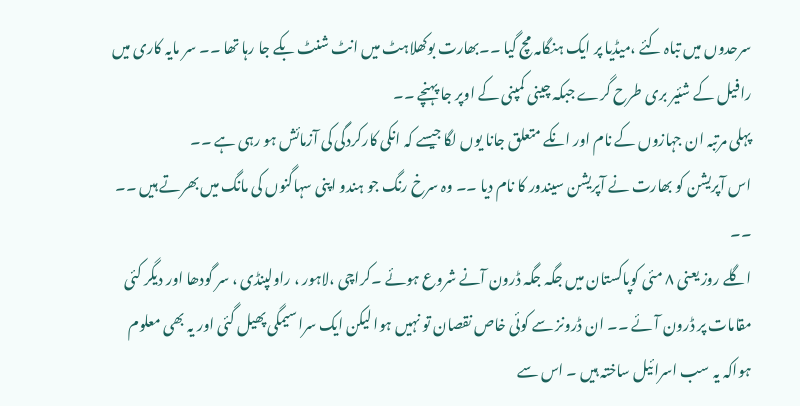سرحدوں میں تباہ کئے ،میڈیا پر ایک ہنگامہ مچ گیا ۔۔بھارت بوکھلاہٹ میں انٹ شنٹ بکے جا رہا تھا ۔۔ سر مایہ کاری میں رافیل کے شئیر بری طرح گرے جبکہ چینی کمپنی کے اوپر جا پہنچے ۔۔
پہلی مرتبہ ان جہازوں کے نام اور انکے متعلق جانا یوں لگا جیسے کہ انکی کارکردگی کی آزمائش ہو رہی ہے ۔۔
اس آپریشن کو بھارت نے آپریشن سیندور کا نام دیا ۔۔ وہ سرخ رنگ جو ہندو اپنی سہاگنوں کی مانگ میں بھرتے ہیں ۔۔ ۔۔
اگلے روز یعنی ۸ مئی کوپاکستان میں جگہ جگہ ڈرون آنے شروع ہوئے ۔کراچی ،لاہور ، راولپنڈی ، سر گودھا اور دیگر کئی مقامات پر ڈرون آئے ۔۔ ان ڈرونز سے کوئی خاص نقصان تو نہیں ہوا لیکن ایک سراسیمگی پھیل گئی اور یہ بھی معلوم ہواکہ یہ سب اسرائیل ساختہ ہیں ۔ اس سے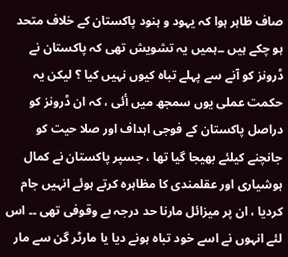صاف ظاہر ہوا کہ یہود و ہنود پاکستان کے خلاف متحد ہو چکے ہیں ۔۔ہمیں یہ تشویش تھی کہ پاکستان نے ڈرونز کو آنے سے پہلے تباہ کیوں نہیں کیا ؟ لیکن یہ حکمت عملی یوں سمجھ میں أئی ، کہ ان ڈرونز کو دراصل پاکستان کے فوجی اہداف اور صلا حیت کو جانچنے کیلئے بھیجا گیا تھا ، جسپر پاکستان نے کمال ہوشیاری اور عقلمندی کا مظاہرہ کرتے ہوئے انہیں جام کردیا ، ان پر میزائل مارنا حد درجہ بے وقوفی تھی ۔۔ اس لئے انہوں نے اسے خود تباہ ہونے دیا یا مارٹر گن سے مار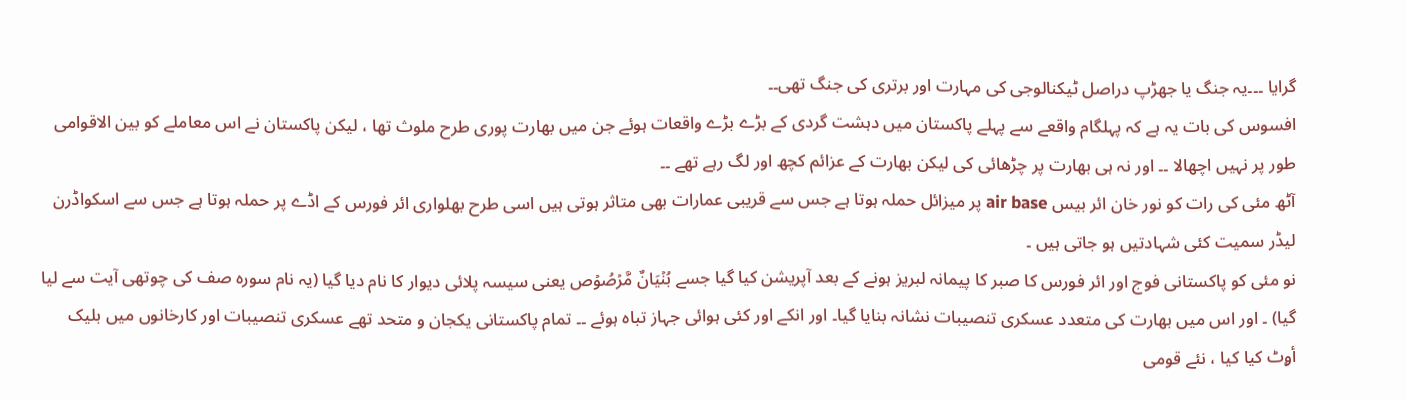گرایا ۔۔۔یہ جنگ یا جھڑپ دراصل ٹیکنالوجی کی مہارت اور برتری کی جنگ تھی۔۔
افسوس کی بات یہ ہے کہ پہلگام واقعے سے پہلے پاکستان میں دہشت گردی کے بڑے بڑے واقعات ہوئے جن میں بھارت پوری طرح ملوث تھا ، لیکن پاکستان نے اس معاملے کو بین الاقوامی طور پر نہیں اچھالا ۔۔ اور نہ ہی بھارت پر چڑھائی کی لیکن بھارت کے عزائم کچھ اور لگ رہے تھے ۔۔
آٹھ مئی کی رات کو نور خان ائر بیس air base پر میزائل حملہ ہوتا ہے جس سے قریبی عمارات بھی متاثر ہوتی ہیں اسی طرح بھلواری ائر فورس کے اڈے پر حملہ ہوتا ہے جس سے اسکواڈرن لیڈر سمیت کئی شہادتیں ہو جاتی ہیں ۔
نو مئی کو پاکستانی فوج اور ائر فورس کا صبر کا پیمانہ لبریز ہونے کے بعد آپریشن کیا گیا جسے بُنۡيَانٌ مَّرۡصُوۡص یعنی سیسہ پلائی دیوار کا نام دیا گیا (یہ نام سورہ صف کی چوتھی آیت سے لیا گیا) ۔ اور اس میں بھارت کی متعدد عسکری تنصیبات نشانہ بنایا گیا۔ اور انکے اور کئی ہوائی جہاز تباہ ہوئے ۔۔ تمام پاکستانی یکجان و متحد تھے عسکری تنصیبات اور کارخانوں میں بلیک أۄٹ کیا کیا ، نئے قومی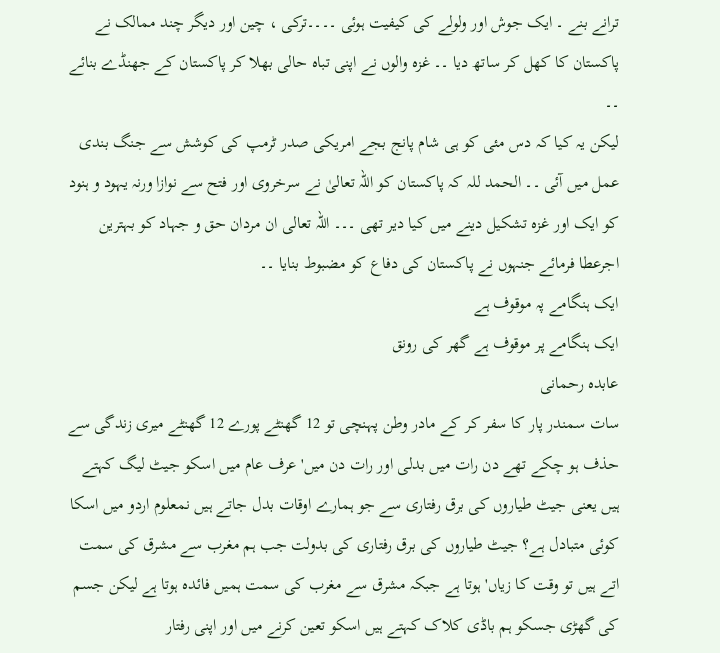ترانے بنے ۔ ایک جوش اور ولولے کی کیفیت ہوئی ۔۔۔۔ترکی ، چین اور دیگر چند ممالک نے پاکستان کا کھل کر ساتھ دیا ۔۔ غزہ والوں نے اپنی تباہ حالی بھلا کر پاکستان کے جھنڈے بنائے ۔۔
لیکن یہ کیا کہ دس مئی کو ہی شام پانج بجے امریکی صدر ٹرمپ کی کوشش سے جنگ بندی عمل میں آئی ۔۔ الحمد للہ کہ پاکستان کو اللہ تعالیٰ نے سرخروی اور فتح سے نوازا ورنہ یہود و ہنود کو ایک اور غزہ تشکیل دینے میں کیا دیر تھی ۔۔۔ اللہ تعالی ان مردان حق و جہاد کو بہترین اجرعطا فرمائے جنہوں نے پاکستان کی دفاع کو مضبوط بنایا ۔۔
ایک ہنگامے پہ موقوف ہے
ایک ہنگامے پر موقوف ہے گھر کی رونق
عابدہ رحمانی
سات سمندر پار کا سفر کر کے مادر وطن پہنچی تو 12 گھنٹے پورے 12 گھنٹے میری زندگی سے حذف ہو چکے تھے دن رات میں بدلی اور رات دن میں' عرف عام میں اسکو جیٹ لیگ کہتے ہیں یعنی جیٹ طیاروں کی برق رفتاری سے جو ہمارے اوقات بدل جاتے ہیں نمعلوم اردو میں اسکا کوئی متبادل ہے؟ جیٹ طیاروں کی برق رفتاری کی بدولت جب ہم مغرب سے مشرق کی سمت اتے ہیں تو وقت کا زیاں'ہوتا ہے جبکہ مشرق سے مغرب کی سمت ہمیں فائدہ ہوتا ہے لیکن جسم کی گھڑی جسکو ہم باڈی کلاک کہتے ہیں اسکو تعین کرنے میں اور اپنی رفتار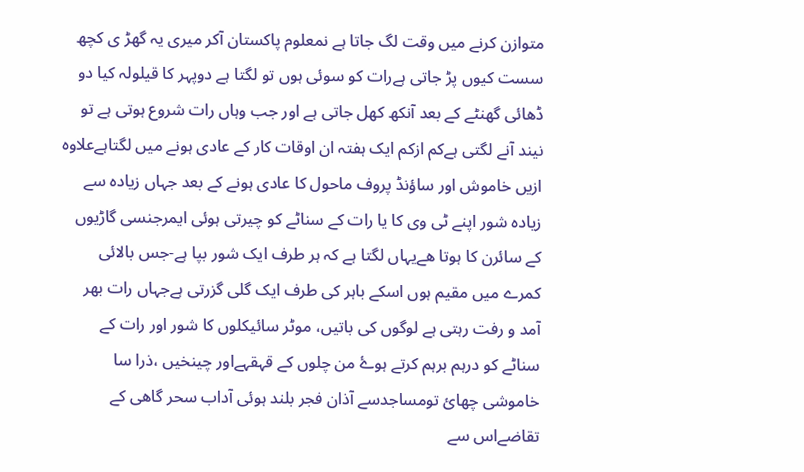متوازن کرنے میں وقت لگ جاتا ہے نمعلوم پاکستان آکر میری یہ گھڑ ی کچھ سست کیوں پڑ جاتی ہےرات کو سوئی ہوں تو لگتا ہے دوپہر کا قیلولہ کیا دو ڈھائی گھنٹے کے بعد آنکھ کھل جاتی ہے اور جب وہاں رات شروع ہوتی ہے تو نیند آنے لگتی ہےکم ازکم ایک ہفتہ ان اوقات کار کے عادی ہونے میں لگتاہےعلاوہ ازیں خاموش اور ساؤنڈ پروف ماحول کا عادی ہونے کے بعد جہاں زیادہ سے زیادہ شور اپنے ٹی وی کا یا رات کے سناٹے کو چیرتی ہوئی ایمرجنسی گاڑیوں کے سائرن کا ہوتا ھےیہاں لگتا ہے کہ ہر طرف ایک شور بپا ہے-جس بالائی کمرے میں مقیم ہوں اسکے باہر کی طرف ایک گلی گزرتی ہےجہاں رات بھر آمد و رفت رہتی ہے لوگوں کی باتیں، موٹر سائیکلوں کا شور اور رات کے سناٹے کو درہم برہم کرتے ہوۓ من چلوں کے قہقہےاور چینخیں ،ذرا سا خاموشی چھائ تومساجدسے آذان فجر بلند ہوئی آداب سحر گاھی کے تقاضےاس سے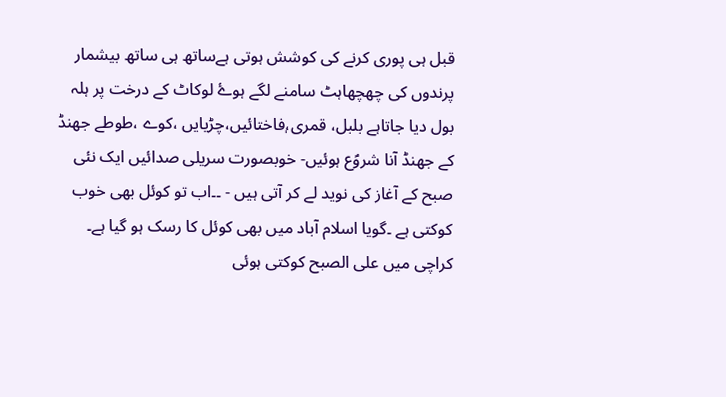قبل ہی پوری کرنے کی کوشش ہوتی ہےساتھ ہی ساتھ بیشمار پرندوں کی چھچھاہٹ سامنے لگے ہوۓ لوکاٹ کے درخت پر ہلہ بول دیا جاتاہے بلبل، قمری،ٖفاختائیں،چڑیایں ،کوے ،طوطے جھنڈ کے جھنڈ آنا شروؑع ہوئیں- خوبصورت سریلی صدائیں ایک نئی صبح کے آغاز کی نوید لے کر آتی ہیں - ۔۔اب تو کوئل بھی خوب کوکتی ہے ۔گویا اسلام آباد میں بھی کوئل کا رسک ہو گیا ہے۔
کراچی میں علی الصبح کوکتی ہوئی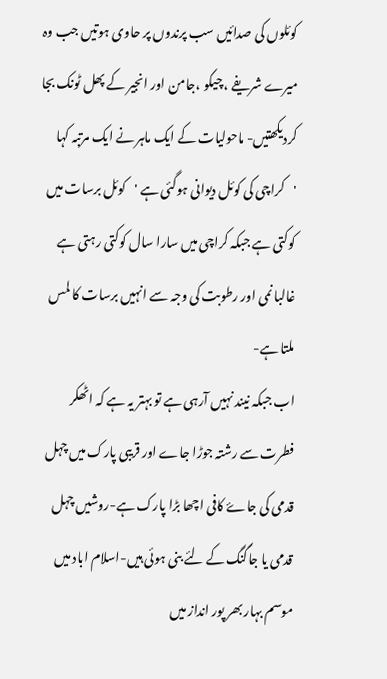کوئلوں کی صدائیں سب پرندوں پر حاوی ہوتیں جب وہ میرے شریفے ، چیکو ،جامن اور انجیر کے پھل ٹونک بجا کردیکھتیں- ماحولیات کے ایک ماہر نے ایک مرتبہ کہا 'کراچی کی کوئل دیوانی ہوگئی ہے 'کوئل برسات میں کوکتی ہے جبکہ کراچی میں سارا سال کوکتی رہتی ہے غالبا نمی اور رطوبت کی وجہ سے انہیں برسات کا لمس ملتا ہے-
اب جبکہ نیند نہیں آرہی ہے تو بہتر یہ ہے کہ اٹھکر فطرت سے رشتہ جوڑا جاے اور قریبی پارک میں چہل قدمی کی جاۓ کافی اچھا بڑا پارک ہے-روشیں چہل قدمی یا جاگنگ کے لئے بنی ہوئی ہیں-اسلام اباد میں موسم بہار بھر پور انداز میں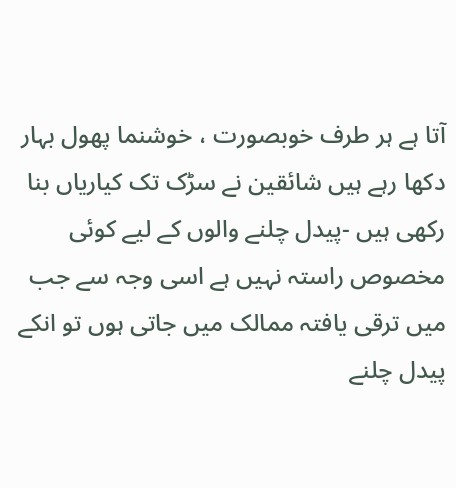آتا ہے ہر طرف خوبصورت ، خوشنما پھول بہار دکھا رہے ہیں شائقین نے سڑک تک کیاریاں بنا رکھی ہیں -پیدل چلنے والوں کے لیے کوئی مخصوص راستہ نہیں ہے اسی وجہ سے جب میں ترقی یافتہ ممالک میں جاتی ہوں تو انکے پیدل چلنے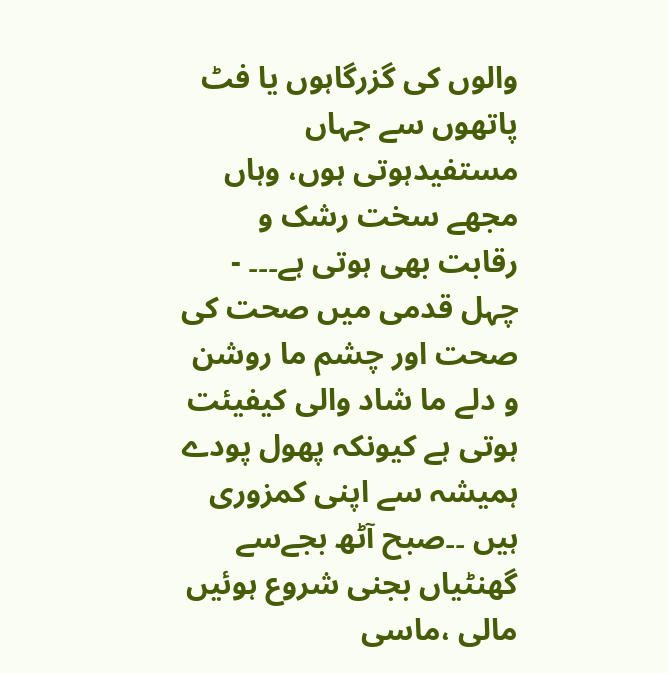والوں کی گزرگاہوں یا فٹ پاتھوں سے جہاں مستفیدہوتی ہوں، وہاں مجھے سخت رشک و رقابت بھی ہوتی ہے۔۔۔ -
چہل قدمی میں صحت کی صحت اور چشم ما روشن و دلے ما شاد والی کیفیئت ہوتی ہے کیونکہ پھول پودے ہمیشہ سے اپنی کمزوری ہیں ۔۔صبح آٹھ بجےسے گھنٹیاں بجنی شروع ہوئیں مالی ،ماسی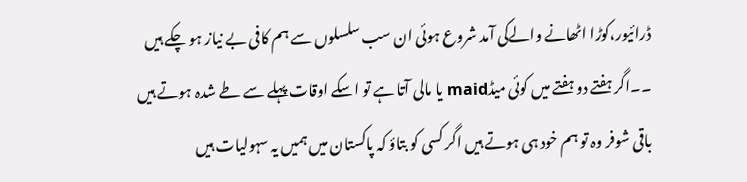ڈرائیور،کوڑا اٹھانے والےکی آمد شروع ہوئی ان سب سلسلوں سے ہم کافی بے نیاز ہو چکے ہیں ۔۔اگر ہفتے دو ہفتے میں کوئی میڈmaid یا مالی آتا ہے تو اسکے اوقات پہلے سے طے شدہ ہوتے ہیں باقی شوفر وہ تو ہم خود ہی ہوتے ہیں اگر کسی کو بتاؤ کہ پاکستان میں ہمیں یہ سہولیات ہیں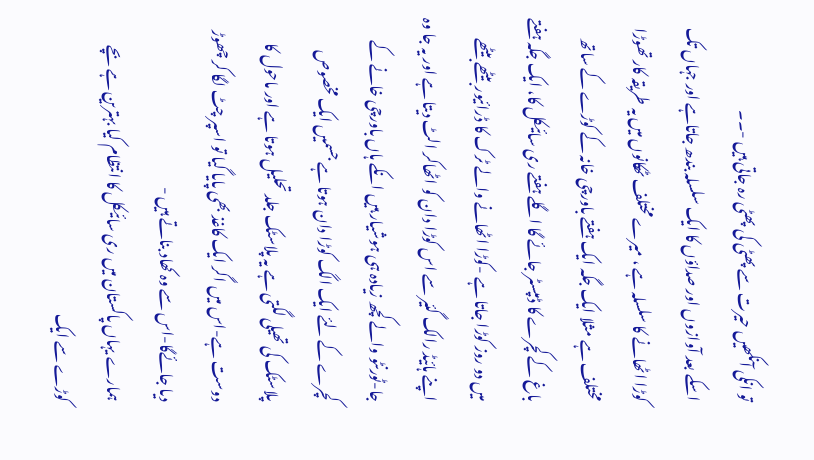تو انکی آنکھیں حیرت سے پھٹی کی پھٹی رہ جاتی ہیں -۔۔
اسکے بعد آوازوں اور صداؤں کا ایک سلسلہ بندھ جاتاہے اور جہاں تک کوڑا اٹھانے کا سلسلہ ہے ، میرے مختلف ٹھکانوں میں یہ طریقہ کار تھوڑا مختلف ہے مثلا ایک جگہ ایک ہفتے باورچی خانہ کے کوڑے کے ساتھ باغ کے کچرے کا ڈمپسٹر جائے گا اگلے ہفتے ری سائیکل کا، ایک جگہ ہفتے میں دو روز کوڑا جاتا ہے -کوڑا اٹھانے والے ٹرک کا ڈرائیور بیٹھے بیٹھے اپنے ہائیڈ رالک گئیر سے اس کوڑا دان کو اٹھاکر الٹ دیتا ہے اور یہ جا وہ جا-ٹورنٹو والے کچھ زیادہ ہی ہوشیار ہیں انکے ہاں باورچی خانے کے کچرے کے لئے ایک الگ کوڑا دان ہوتا ہے جسمیں ایک مخصوص پلاسٹک کی تھیلی لگتی ہے یہ پلاسٹک جلد تحلیل ہوتا ہے اور ماحول کا دوست ہے-اس میں اگر ایک کاغذ بھی پایا گیا تو اسپر چٹ لگا کر چھوڑ دیا جائےگا-اس سے وہ کھاد بناتے ہیں -
ہمارے یہاں پاکستان میں ری سائیکل کا انتظام کیا بہترین ہے بچے کوڑے سے ایک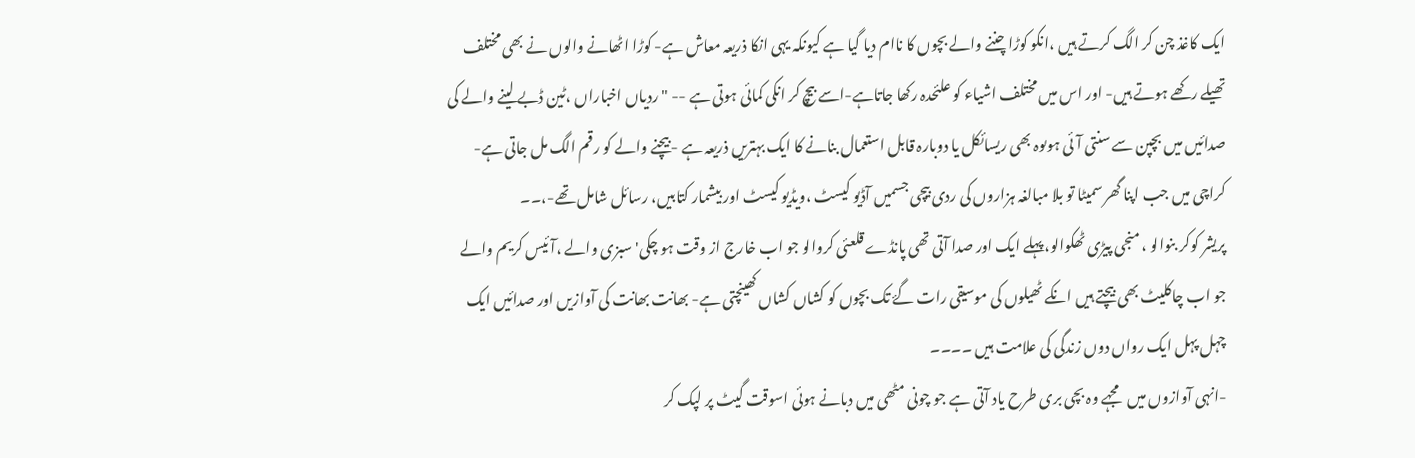ایک کاغذ چن کر الگ کرتے ہیں ،انکو کوڑا چننے والے بچوں کا ناام دیا گیا ہے کیونکہ یہی انکا ذریعہ معاش ہے- کوڑا اٹھانے والوں نے بھی مختلف تھیلے رکھے ہوتے ہیں- اور اس میں مختلف اشیاء کو علئحدہ رکھا جاتاہے-اسے بیچ کر انکی کمائی ہوتی ہے -- "ردیاں اخباراں ،ٹین ڈبے لینے والے کی صدائیں میں بچپن سے سنتی آئی ہوںوہ بھی ریسائکل یا دوبارہ قابل استعمال بنانے کا ایک بہتریں ذریعہ ہے -بیچنے والے کو رقم الگ مل جاتی ہے-کراچی میں جب اپنا گھر سمیٹا تو بلا مبالغہ ہزاروں کی ردی بیچی جسمیں آڈیو کیسٹ ،ویڈیو کیسٹ اور بیشمار کتابیں، رسائل شامل تھے-،۔۔
پریشر کوکر بنوالو ، منجی پیڑی ٹھکوالو،پہلے ایک اور صدا آتی تھی پانڈے قلعئی کروالو جو اب خارج از وقت ہو چکی' سبزی والے ،آئیس کریم والے جو اب چاکلیٹ بھی بیچتے ہیں انکے ٹھیلوں کی موسیقی رات گۓ تک بچوں کو کشاں کشاں کھینچتی ہے- بھانت بھانت کی آوازیں اور صدائیں ایک چہل پہل ایک رواں دوں زندگی کی علامت ہیں ۔۔۔۔
-انہی آوازوں میں مجہے وہ بچی بری طرح یاد آتی ہے جو چونی مٹھی میں دبانے ہوئی اسوقت گیٹ پر لپک کر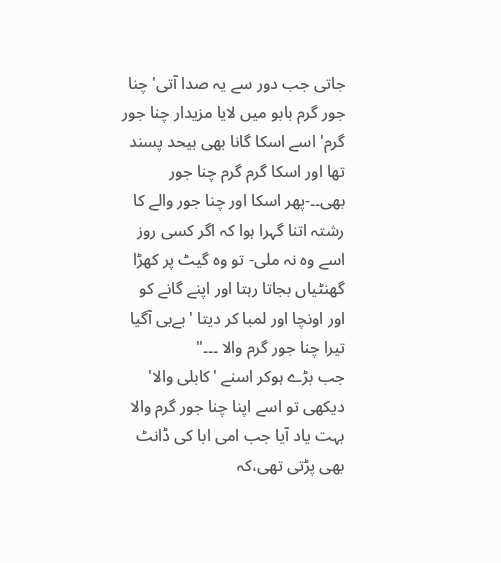جاتی جب دور سے یہ صدا آتی' چنا جور گرم بابو میں لایا مزیدار چنا جور گرم' اسے اسکا گانا بھی بیحد پسند تھا اور اسکا گرم گرم چنا جور بھی۔۔-پھر اسکا اور چنا جور والے کا رشتہ اتنا گہرا ہوا کہ اگر کسی روز اسے وہ نہ ملی- تو وہ گیٹ پر کھڑا گھنٹیاں بجاتا رہتا اور اپنے گانے کو اور اونچا اور لمبا کر دیتا 'بےبی آگیا تیرا چنا جور گرم والا ۔۔۔"
جب بڑے ہوکر اسنے 'کابلی والا' دیکھی تو اسے اپنا چنا جور گرم والا بہت یاد آیا جب امی ابا کی ڈانٹ بھی پڑتی تھی،کہ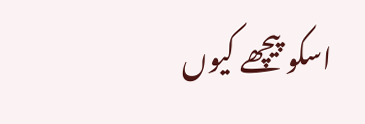اسکو پیچھے کیوں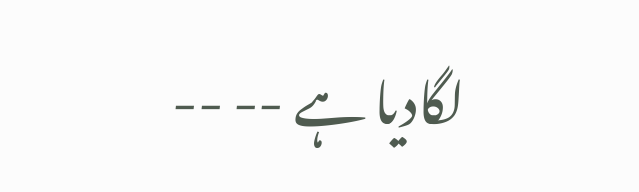لگادیا ہے -- --